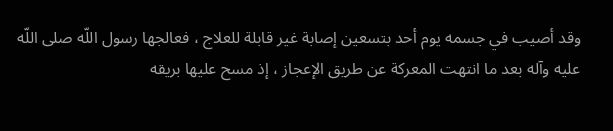وقد أصيب في جسمه يوم أحد بتسعين إصابة غير قابلة للعلاج ، فعالجها رسول اللّه صلى اللّه عليه وآله بعد ما انتهت المعركة عن طريق الإعجاز ، إذ مسح عليها بريقه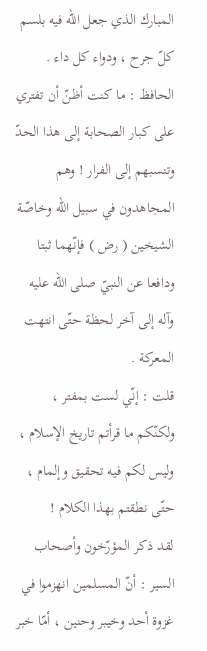المبارك الذي جعل اللّه فيه بلسم كلّ جرح ، ودواء كل داء .
الحافظ : ما كنت أظنّ أن تفتري على كبار الصحابة إلى هذا الحدّ وتنسبهم إلى الفرار ! وهم المجاهدون في سبيل اللّه وخاصّة الشيخين ( رض ) فإنّهما ثبتا ودافعا عن النبيّ صلى اللّه عليه وآله إلى آخر لحظة حتّى انتهت المعركة .
قلت : إنّي لست بمفتر ، ولكنّكم ما قرأتم تاريخ الإسلام ، وليس لكم فيه تحقيق وإلمام ، حتّى نطقتم بهذا الكلام !
لقد ذكر المؤرّخون وأصحاب السير : أنّ المسلمين انهزموا في غزوة أحد وخيبر وحنين ، أمّا خبر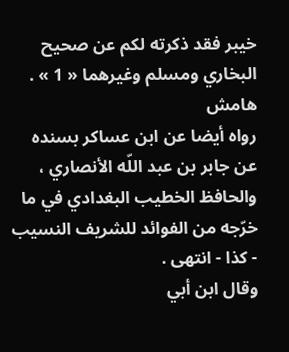خيبر فقد ذكرته لكم عن صحيح البخاري ومسلم وغيرهما « 1 » .
هامش
رواه أيضا عن ابن عساكر بسنده عن جابر بن عبد اللّه الأنصاري ، والحافظ الخطيب البغدادي في ما خرّجه من الفوائد للشريف النسيب - كذا - انتهى .
وقال ابن أبي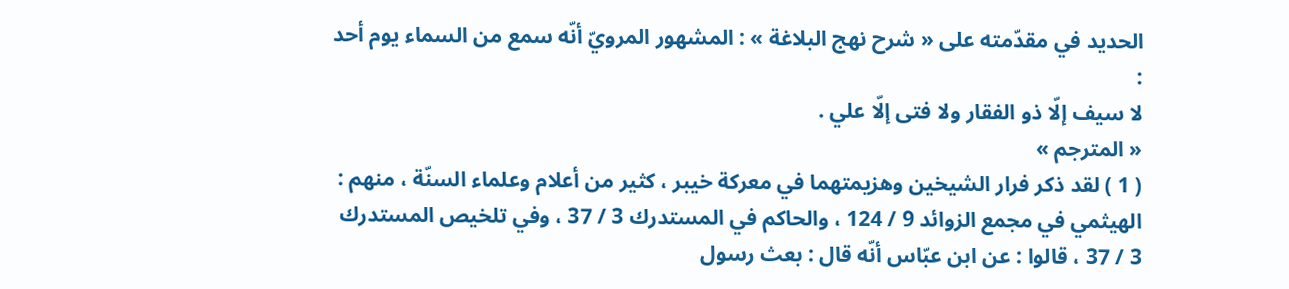الحديد في مقدّمته على « شرح نهج البلاغة » : المشهور المرويّ أنّه سمع من السماء يوم أحد :
لا سيف إلّا ذو الفقار ولا فتى إلّا علي .
« المترجم »
( 1 ) لقد ذكر فرار الشيخين وهزيمتهما في معركة خيبر ، كثير من أعلام وعلماء السنّة ، منهم : الهيثمي في مجمع الزوائد 9 / 124 ، والحاكم في المستدرك 3 / 37 ، وفي تلخيص المستدرك 3 / 37 ، قالوا : عن ابن عبّاس أنّه قال : بعث رسول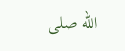اللّه صلى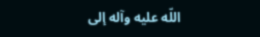اللّه عليه وآله إلى